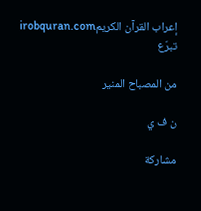إعراب القرآن الكريمirobquran.com
تبرّع

من المصباح المنير

ن ف ي

مشاركة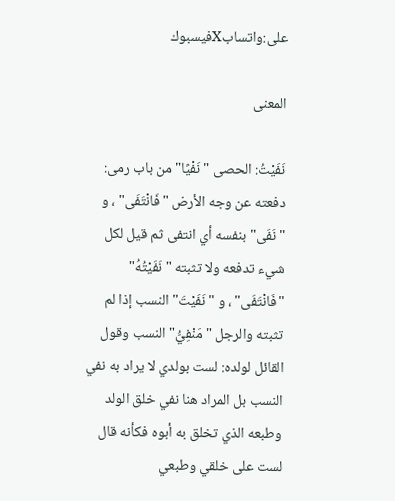على:واتسابXفيسبوك

المعنى

نَفَيْتُ: الحصى "نَفْيًا" من باب رمى: دفعته عن وجه الأرض "فَانْتَفَى" ، و "نَفَى" بنفسه أي انتفى ثم قيل لكل شيء تدفعه ولا تثبته "نَفَيْتُهُ" "فَانْتَفَى" ، و "نَفَيْتَ" النسب إذا لم تثبته والرجل "مَنْفِيُّ" النسب وقول القائل لولده: لست بولدي لا يراد به نفي النسب بل المراد هنا نفي خلق الولد وطبعه الذي تخلق به أبوه فكأنه قال لست على خلقي وطبعي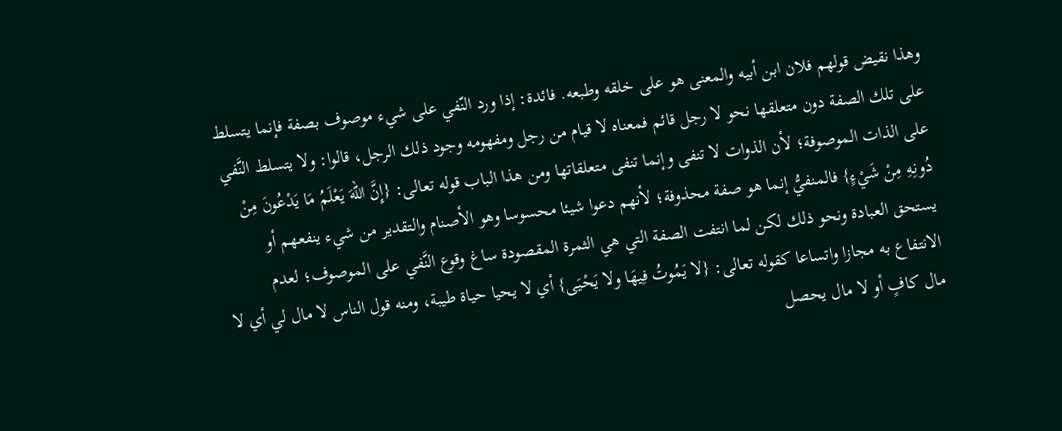وهذا نقيض قولهم فلان ابن أبيه والمعنى هو على خلقه وطبعه. فائدة: إذا ورد النّفي على شيء موصوف بصفة فإنما يتسلط على تلك الصفة دون متعلقها نحو لا رجل قائم فمعناه لا قيام من رجل ومفهومه وجود ذلك الرجل، قالوا: ولا يتسلط النَّفي على الذات الموصوفة؛ لأن الذوات لا تنفى وإنما تنفى متعلقاتها ومن هذا الباب قوله تعالى: {إِنَّ اللهَ يَعْلَمُ مَا يَدْعُونَ مِنْ دُونِهِ مِنْ شَيْءٍ} فالمنفيُّ إنما هو صفة محذوفة؛ لأنهم دعوا شيئا محسوسا وهو الأصنام والتقدير من شيء ينفعهم أو يستحق العبادة ونحو ذلك لكن لما انتفت الصفة التي هي الثمرة المقصودة ساغ وقوع النَّفي على الموصوف؛ لعدم الانتفاع به مجازا واتساعا كقوله تعالى: {لا يَمُوتُ فِيهَا ولا يَحْيَى} أي لا يحيا حياة طيبة، ومنه قول الناس لا مال لي أي لا مال كافٍ أو لا مال يحصل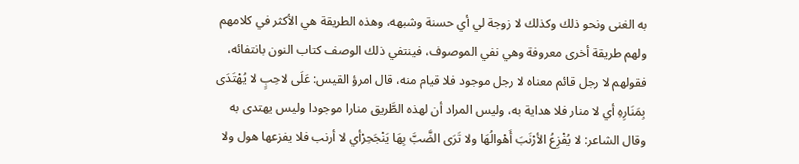به الغنى ونحو ذلك وكذلك لا زوجة لي أي حسنة وشبهه، وهذه الطريقة هي الأكثر في كلامهم ولهم طريقة أخرى معروفة وهي نفي الموصوف، فينتفي ذلك الوصف كتاب النون بانتفائه، فقولهم لا رجل قائم معناه لا رجل موجود فلا قيام منه، قال امرؤ القيس: عَلَى لاحِبٍ لا يُهْتَدَى بِمَنَارِهِ أي لا منار فلا هداية به، وليس المراد أن لهذه الطَّريق منارا موجودا وليس يهتدى به وقال الشاعر: لا يُفْزِعُ الأرْنَبَ أَهْوالُهَا ولا تَرَى الضَّبَّ بِهَا يَنْجَحِرْأي لا أرنب فلا يفزعها هول ولا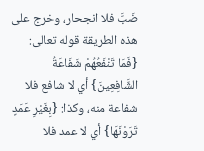ضَبَّ فلا انجحار، وخرج على هذه الطريقة قوله تعالى: {فَمَا تَنْفَعُهُمْ شَفَاعَةُ الشَّافِعِينَ} أي لا شافع فلا شفاعة منه، وكذا: {بِغَيْرِ عَمَدٍ تَرَوْنَهَا} أي لا عمد فلا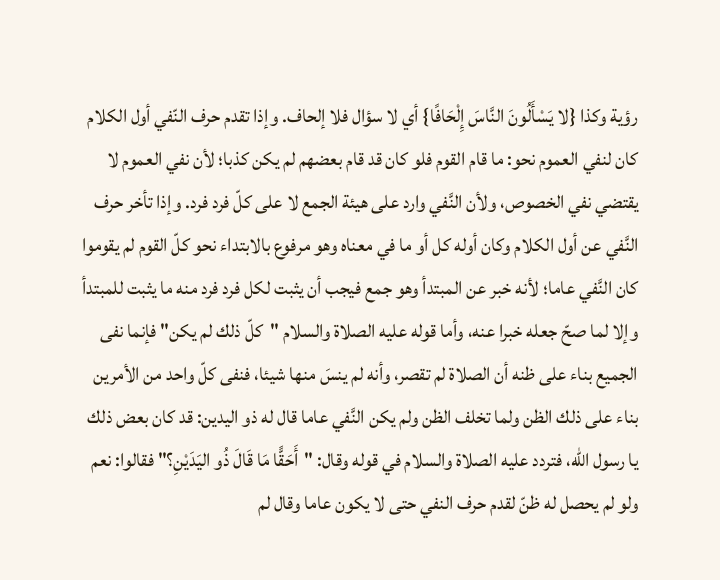رؤية وكذا {لا يَسْأَلُونَ النَّاسَ إِلْحَافًا} أي لا سؤال فلا إلحاف. وإذا تقدم حرف النّفي أول الكلام كان لنفي العموم نحو: ما قام القوم فلو كان قد قام بعضهم لم يكن كذبا؛ لأن نفي العموم لا يقتضي نفي الخصوص، ولأن النَّفي وارد على هيئة الجمع لا على كلّ فرد فرد. وإذا تأخر حرف النَّفي عن أول الكلام وكان أوله كل أو ما في معناه وهو مرفوع بالابتداء نحو كلّ القوم لم يقوموا كان النَّفي عاما؛ لأنه خبر عن المبتدأ وهو جمع فيجب أن يثبت لكل فرد فرد منه ما يثبت للمبتدأ وإلا لما صحّ جعله خبرا عنه، وأما قوله عليه الصلاة والسلام "كلّ ذلك لم يكن" فإنما نفى الجميع بناء على ظنه أن الصلاة لم تقصر، وأنه لم ينسَ منها شيئا، فنفى كلّ واحد من الأمرين بناء على ذلك الظن ولما تخلف الظن ولم يكن النَّفي عاما قال له ذو اليدين: قد كان بعض ذلك يا رسول الله، فتردد عليه الصلاة والسلام في قوله وقال: "أَحَقًّا مَا قَالَ ذُو اليَدَيْنِ؟" فقالوا: نعم ولو لم يحصل له ظنّ لقدم حرف النفي حتى لا يكون عاما وقال لم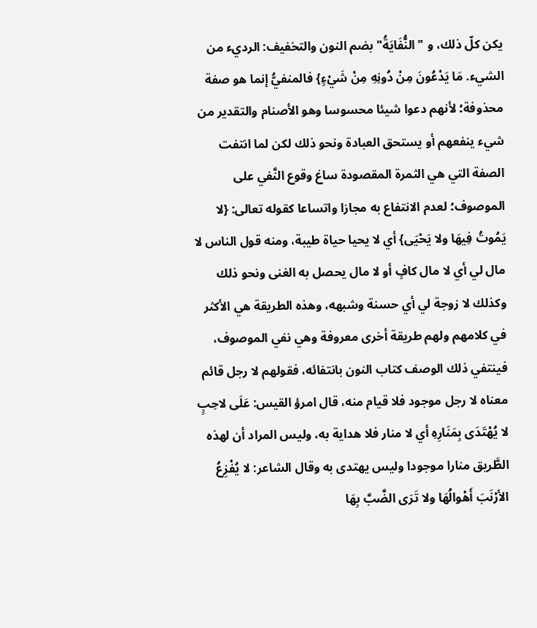يكن كلّ ذلك، و "النُّفَايَةُ" بضم النون والتخفيف: الرديء من الشيء. مَا يَدْعُونَ مِنْ دُونِهِ مِنْ شَيْءٍ} فالمنفيُّ إنما هو صفة محذوفة؛ لأنهم دعوا شيئا محسوسا وهو الأصنام والتقدير من شيء ينفعهم أو يستحق العبادة ونحو ذلك لكن لما انتفت الصفة التي هي الثمرة المقصودة ساغ وقوع النَّفي على الموصوف؛ لعدم الانتفاع به مجازا واتساعا كقوله تعالى: {لا يَمُوتُ فِيهَا ولا يَحْيَى} أي لا يحيا حياة طيبة، ومنه قول الناس لا مال لي أي لا مال كافٍ أو لا مال يحصل به الغنى ونحو ذلك وكذلك لا زوجة لي أي حسنة وشبهه، وهذه الطريقة هي الأكثر في كلامهم ولهم طريقة أخرى معروفة وهي نفي الموصوف، فينتفي ذلك الوصف كتاب النون بانتفائه، فقولهم لا رجل قائم معناه لا رجل موجود فلا قيام منه، قال امرؤ القيس: عَلَى لاحِبٍ لا يُهْتَدَى بِمَنَارِهِ أي لا منار فلا هداية به، وليس المراد أن لهذه الطَّريق منارا موجودا وليس يهتدى به وقال الشاعر: لا يُفْزِعُ الأرْنَبَ أَهْوالُهَا ولا تَرَى الضَّبَّ بِهَا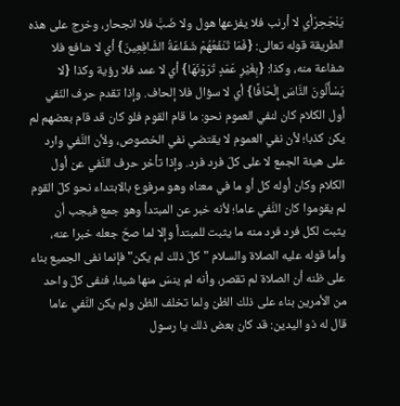يَنْجَحِرْأي لا أرنب فلا يفزعها هول ولا ضَبَّ فلا انجحار، وخرج على هذه الطريقة قوله تعالى: {فَمَا تَنْفَعُهُمْ شَفَاعَةُ الشَّافِعِينَ} أي لا شافع فلا شفاعة منه، وكذا: {بِغَيْرِ عَمَدٍ تَرَوْنَهَا} أي لا عمد فلا رؤية وكذا {لا يَسْأَلُونَ النَّاسَ إِلْحَافًا} أي لا سؤال فلا إلحاف. وإذا تقدم حرف النّفي أول الكلام كان لنفي العموم نحو: ما قام القوم فلو كان قد قام بعضهم لم يكن كذبا؛ لأن نفي العموم لا يقتضي نفي الخصوص، ولأن النَّفي وارد على هيئة الجمع لا على كلّ فرد فرد. وإذا تأخر حرف النَّفي عن أول الكلام وكان أوله كل أو ما في معناه وهو مرفوع بالابتداء نحو كلّ القوم لم يقوموا كان النَّفي عاما؛ لأنه خبر عن المبتدأ وهو جمع فيجب أن يثبت لكل فرد فرد منه ما يثبت للمبتدأ وإلا لما صحّ جعله خبرا عنه، وأما قوله عليه الصلاة والسلام "كلّ ذلك لم يكن" فإنما نفى الجميع بناء على ظنه أن الصلاة لم تقصر، وأنه لم ينسَ منها شيئا، فنفى كلّ واحد من الأمرين بناء على ذلك الظن ولما تخلف الظن ولم يكن النَّفي عاما قال له ذو اليدين: قد كان بعض ذلك يا رسول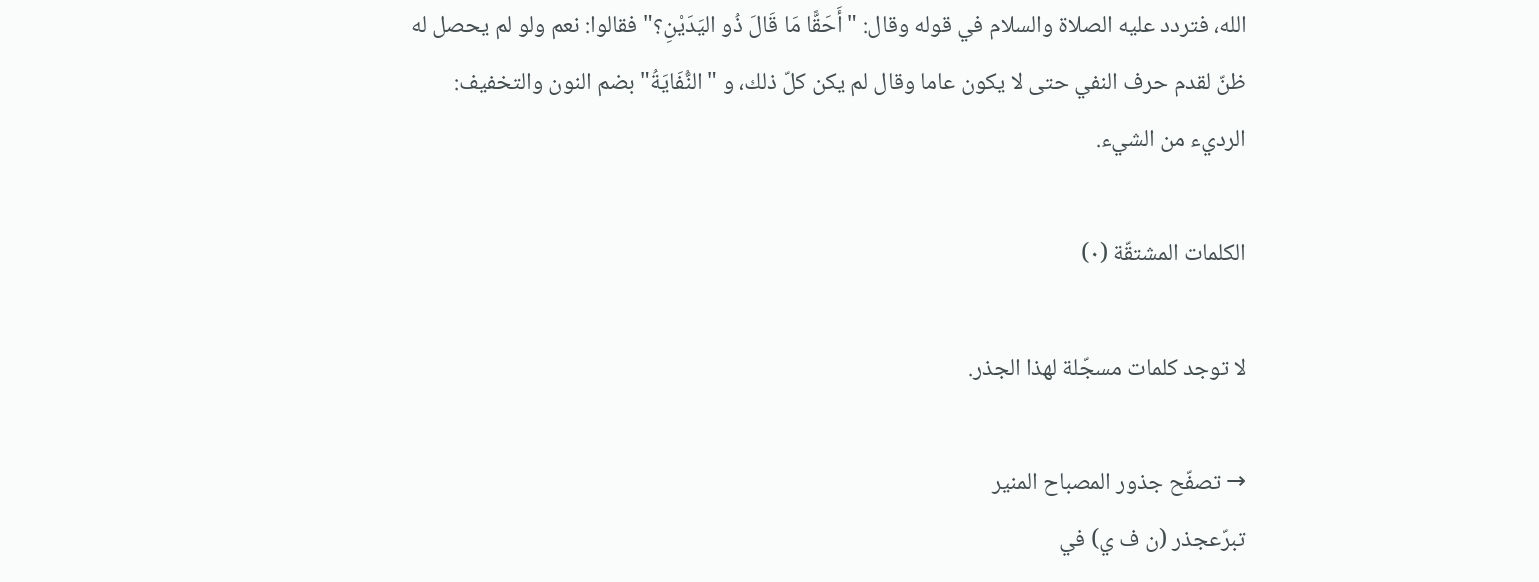الله، فتردد عليه الصلاة والسلام في قوله وقال: "أَحَقًّا مَا قَالَ ذُو اليَدَيْنِ؟" فقالوا: نعم ولو لم يحصل له ظنّ لقدم حرف النفي حتى لا يكون عاما وقال لم يكن كلّ ذلك، و "النُّفَايَةُ" بضم النون والتخفيف: الرديء من الشيء.

الكلمات المشتقّة (٠)

لا توجد كلمات مسجّلة لهذا الجذر.

→ تصفّح جذور المصباح المنير
تبرّعجذر (ن ف ي) في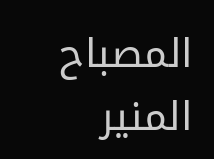المصباح المنير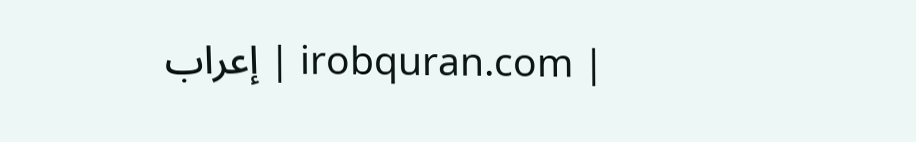| irobquran.com | إعراب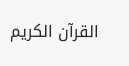القرآن الكريم